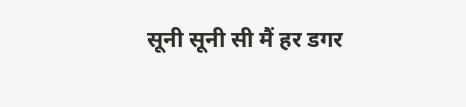सूनी सूनी सी मैं हर डगर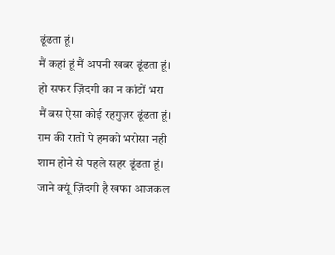ढूंढता हूं।
मैं कहां हूं मैं अपनी खबर ढूंढता हूं।
हो सफर ज़िंदगी का न कांटों भरा
मैं बस ऐसा कोई रहगुज़र ढूंढता हूं।
ग़म की रातों पे हमको भरोसा नही
शाम होने से पहले सहर ढूंढता हूं।
जाने क्यूं ज़िंदगी है खफा आजकल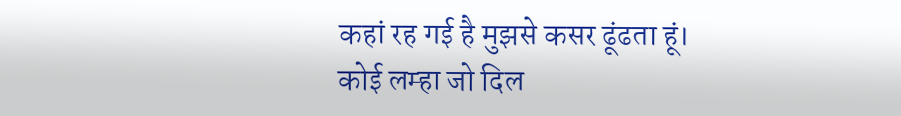कहां रह गई है मुझसे कसर ढूंढता हूं।
कोई लम्हा जो दिल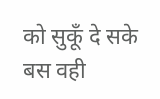को सुकूँ दे सके
बस वही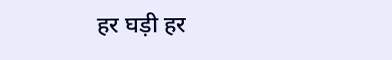हर घड़ी हर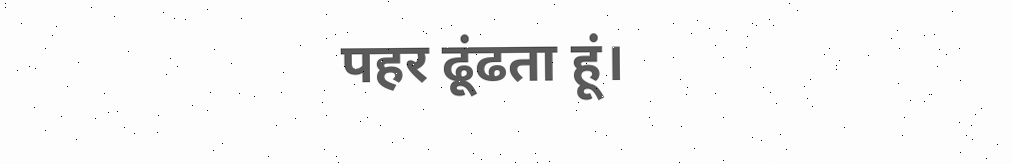पहर ढूंढता हूं।